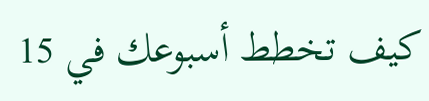كيف تخطط أسبوعك في 15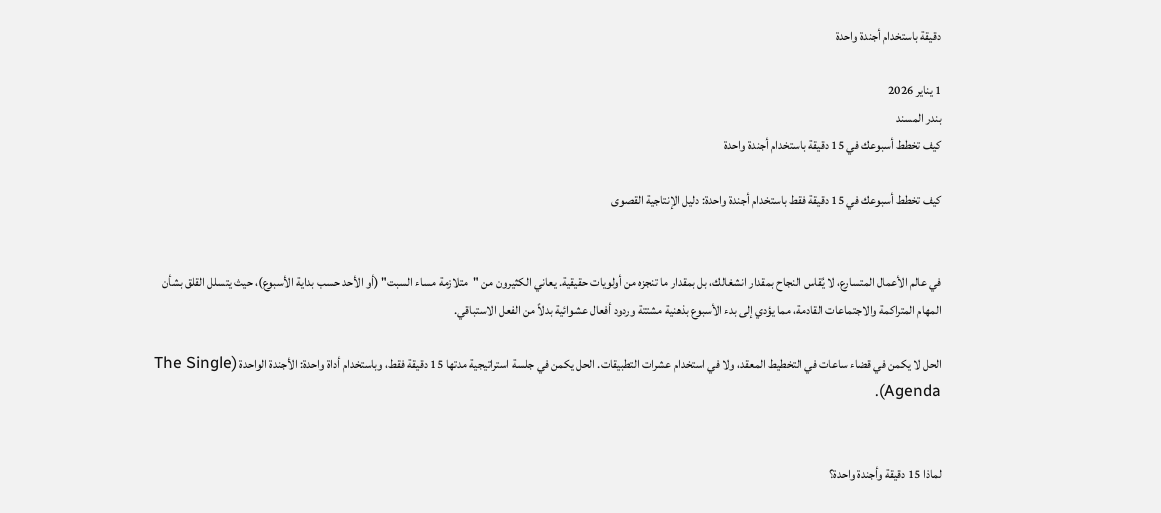دقيقة باستخدام أجندة واحدة

1 يناير 2026
بندر المسند
كيف تخطط أسبوعك في 15 دقيقة باستخدام أجندة واحدة

كيف تخطط أسبوعك في 15 دقيقة فقط باستخدام أجندة واحدة: دليل الإنتاجية القصوى


في عالم الأعمال المتسارع، لا يُقاس النجاح بمقدار انشغالك، بل بمقدار ما تنجزه من أولويات حقيقية. يعاني الكثيرون من "متلازمة مساء السبت" (أو الأحد حسب بداية الأسبوع)، حيث يتسلل القلق بشأن المهام المتراكمة والاجتماعات القادمة، مما يؤدي إلى بدء الأسبوع بذهنية مشتتة وردود أفعال عشوائية بدلاً من الفعل الاستباقي.

الحل لا يكمن في قضاء ساعات في التخطيط المعقد، ولا في استخدام عشرات التطبيقات. الحل يكمن في جلسة استراتيجية مدتها 15 دقيقة فقط، وباستخدام أداة واحدة: الأجندة الواحدة (The Single Agenda).


لماذا 15 دقيقة وأجندة واحدة؟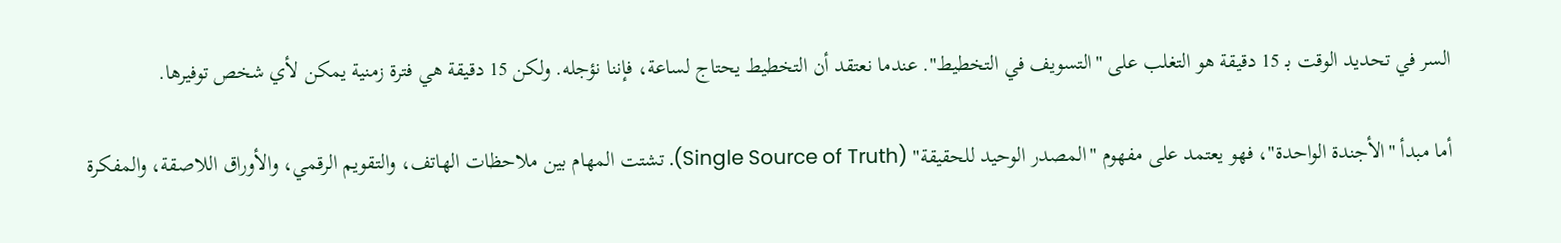السر في تحديد الوقت بـ 15 دقيقة هو التغلب على "التسويف في التخطيط". عندما نعتقد أن التخطيط يحتاج لساعة، فإننا نؤجله. ولكن 15 دقيقة هي فترة زمنية يمكن لأي شخص توفيرها.

أما مبدأ "الأجندة الواحدة"، فهو يعتمد على مفهوم "المصدر الوحيد للحقيقة" (Single Source of Truth). تشتت المهام بين ملاحظات الهاتف، والتقويم الرقمي، والأوراق اللاصقة، والمفكرة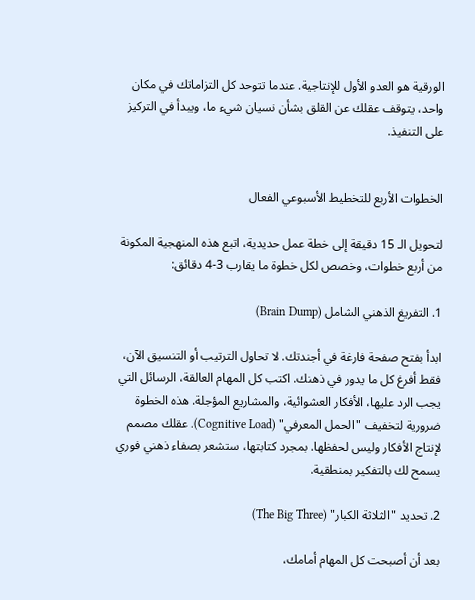الورقية هو العدو الأول للإنتاجية. عندما تتوحد كل التزاماتك في مكان واحد، يتوقف عقلك عن القلق بشأن نسيان شيء ما، ويبدأ في التركيز على التنفيذ.


الخطوات الأربع للتخطيط الأسبوعي الفعال

لتحويل الـ 15 دقيقة إلى خطة عمل حديدية، اتبع هذه المنهجية المكونة من أربع خطوات، وخصص لكل خطوة ما يقارب 3-4 دقائق:

1. التفريغ الذهني الشامل (Brain Dump)

ابدأ بفتح صفحة فارغة في أجندتك. لا تحاول الترتيب أو التنسيق الآن، فقط أفرغ كل ما يدور في ذهنك. اكتب كل المهام العالقة، الرسائل التي يجب الرد عليها، الأفكار العشوائية، والمشاريع المؤجلة. هذه الخطوة ضرورية لتخفيف "الحمل المعرفي" (Cognitive Load). عقلك مصمم لإنتاج الأفكار وليس لحفظها. بمجرد كتابتها، ستشعر بصفاء ذهني فوري يسمح لك بالتفكير بمنطقية.

2. تحديد "الثلاثة الكبار" (The Big Three)

بعد أن أصبحت كل المهام أمامك،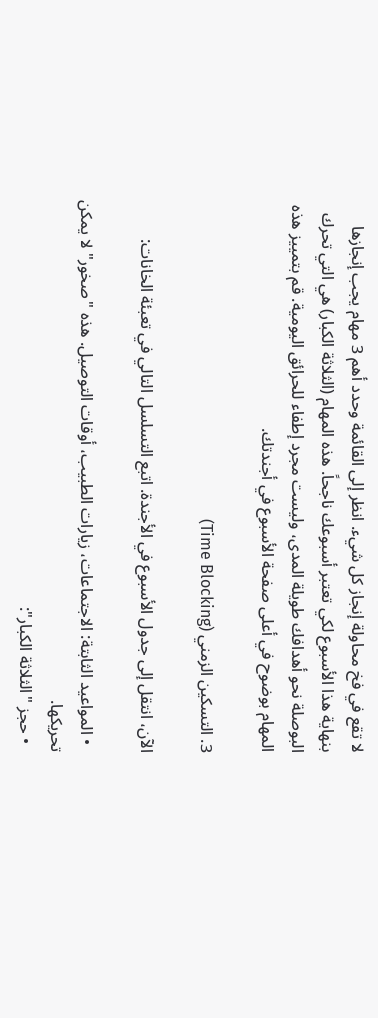لا تقع في فخ محاولة إنجاز كل شيء. انظر إلى القائمة وحدد أهم 3 مهام يجب إنجازها بنهاية هذا الأسبوع لكي تعتبر أسبوعك ناجحاً. هذه المهام (الثلاثة الكبار) هي التي تحرك البوصلة نحو أهدافك طويلة المدى، وليست مجرد إطفاء للحرائق اليومية. قم بتمييز هذه المهام بوضوح في أعلى صفحة الأسبوع في أجندتك.

3. التسكين الزمني (Time Blocking)

الآن، انتقل إلى جدول الأسبوع في الأجندة. اتبع التسلسل التالي في تعبئة الخانات:

  • المواعيد الثابتة: الاجتماعات، زيارات الطبيب، أوقات التوصيل. هذه "صخور" لا يمكن تحريكها.
  • حجز "الثلاثة الكبار":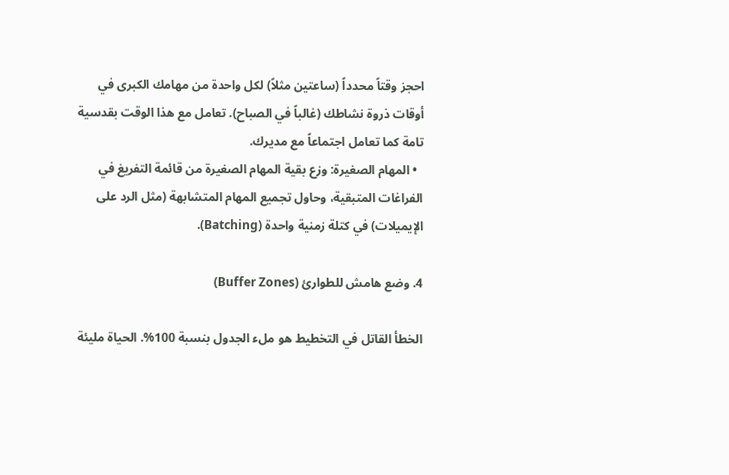احجز وقتاً محدداً (ساعتين مثلاً) لكل واحدة من مهامك الكبرى في أوقات ذروة نشاطك (غالباً في الصباح). تعامل مع هذا الوقت بقدسية تامة كما تعامل اجتماعاً مع مديرك.
  • المهام الصغيرة: وزع بقية المهام الصغيرة من قائمة التفريغ في الفراغات المتبقية، وحاول تجميع المهام المتشابهة (مثل الرد على الإيميلات) في كتلة زمنية واحدة (Batching).

4. وضع هامش للطوارئ (Buffer Zones)

الخطأ القاتل في التخطيط هو ملء الجدول بنسبة 100%. الحياة مليئة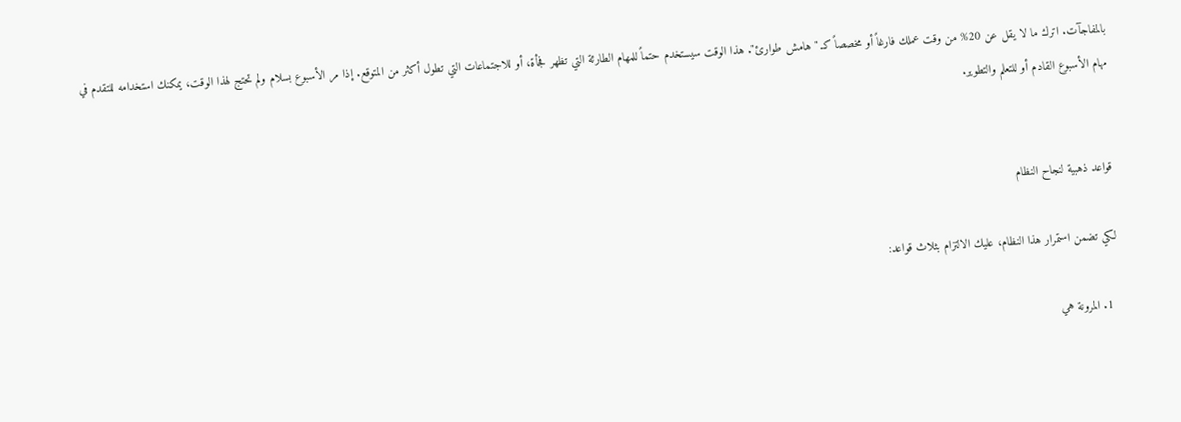بالمفاجآت. اترك ما لا يقل عن 20% من وقت عملك فارغاً أو مخصصاً كـ "هامش طوارئ". هذا الوقت سيستخدم حتماً للمهام الطارئة التي تظهر فجأة، أو للاجتماعات التي تطول أكثر من المتوقع. إذا مر الأسبوع بسلام ولم تحتج لهذا الوقت، يمكنك استخدامه للتقدم في مهام الأسبوع القادم أو للتعلم والتطوير.


قواعد ذهبية لنجاح النظام

لكي تضمن استمرار هذا النظام، عليك الالتزام بثلاث قواعد:

  1. المرونة هي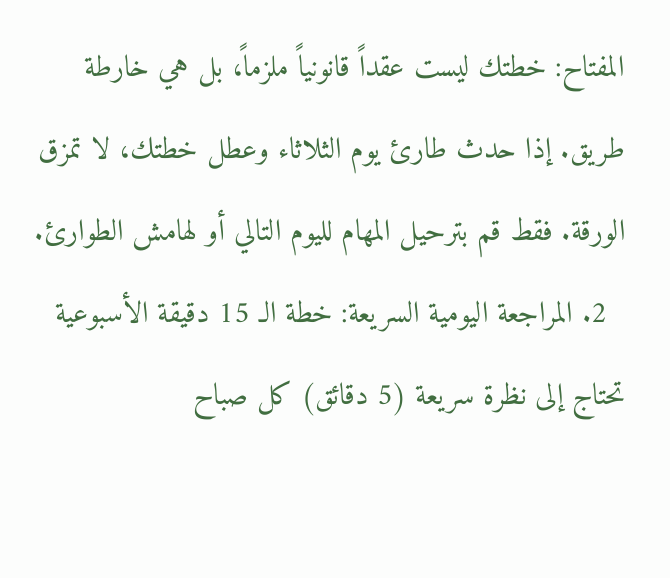المفتاح: خطتك ليست عقداً قانونياً ملزماً، بل هي خارطة طريق. إذا حدث طارئ يوم الثلاثاء وعطل خطتك، لا تمزق الورقة. فقط قم بترحيل المهام لليوم التالي أو لهامش الطوارئ.
  2. المراجعة اليومية السريعة: خطة الـ 15 دقيقة الأسبوعية تحتاج إلى نظرة سريعة (5 دقائق) كل صباح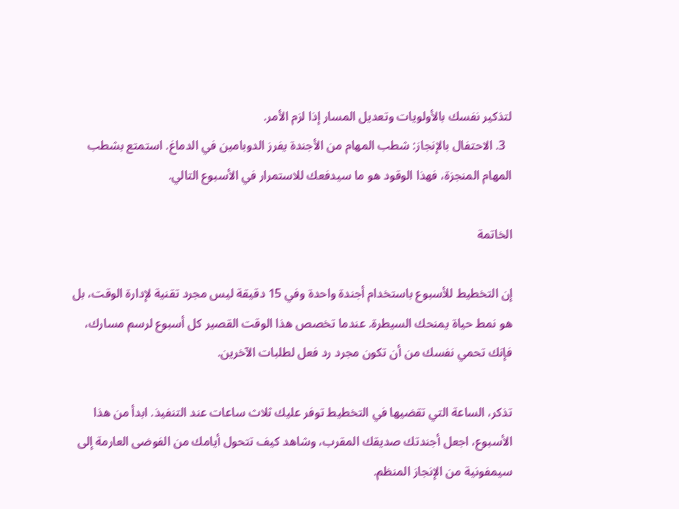لتذكير نفسك بالأولويات وتعديل المسار إذا لزم الأمر.
  3. الاحتفال بالإنجاز: شطب المهام من الأجندة يفرز الدوبامين في الدماغ. استمتع بشطب المهام المنجزة، فهذا الوقود هو ما سيدفعك للاستمرار في الأسبوع التالي.

الخاتمة

إن التخطيط للأسبوع باستخدام أجندة واحدة وفي 15 دقيقة ليس مجرد تقنية لإدارة الوقت، بل هو نمط حياة يمنحك السيطرة. عندما تخصص هذا الوقت القصير كل أسبوع لرسم مسارك، فإنك تحمي نفسك من أن تكون مجرد رد فعل لطلبات الآخرين.

تذكر، الساعة التي تقضيها في التخطيط توفر عليك ثلاث ساعات عند التنفيذ. ابدأ من هذا الأسبوع، اجعل أجندتك صديقك المقرب، وشاهد كيف تتحول أيامك من الفوضى العارمة إلى سيمفونية من الإنجاز المنظم.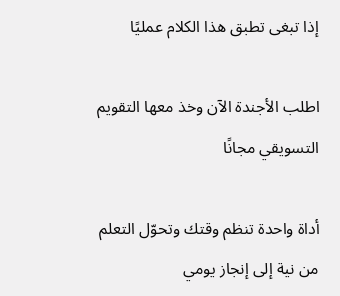إذا تبغى تطبق هذا الكلام عمليًا

اطلب الأجندة الآن وخذ معها التقويم التسويقي مجانًا

أداة واحدة تنظم وقتك وتحوّل التعلم من نية إلى إنجاز يومي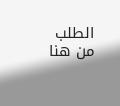الطلب من هنا